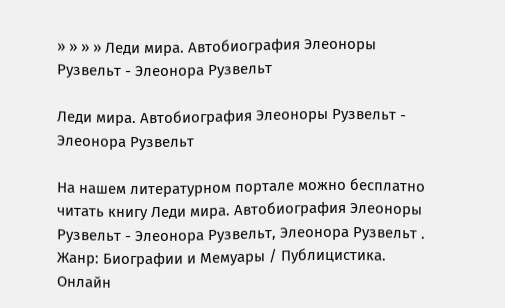» » » » Леди мира. Автобиография Элеоноры Рузвельт - Элеонора Рузвельт

Леди мира. Автобиография Элеоноры Рузвельт - Элеонора Рузвельт

На нашем литературном портале можно бесплатно читать книгу Леди мира. Автобиография Элеоноры Рузвельт - Элеонора Рузвельт, Элеонора Рузвельт . Жанр: Биографии и Мемуары / Публицистика. Онлайн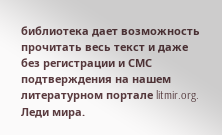библиотека дает возможность прочитать весь текст и даже без регистрации и СМС подтверждения на нашем литературном портале litmir.org.
Леди мира.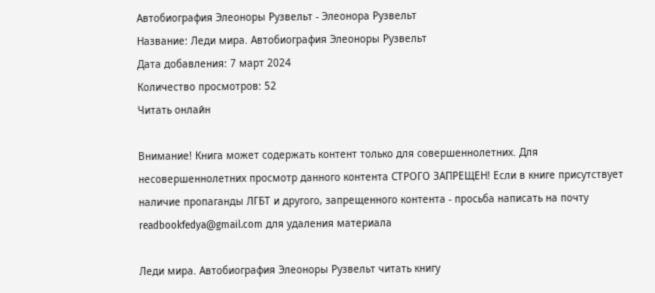Автобиография Элеоноры Рузвельт - Элеонора Рузвельт
Название: Леди мира. Автобиография Элеоноры Рузвельт
Дата добавления: 7 март 2024
Количество просмотров: 52
Читать онлайн

Внимание! Книга может содержать контент только для совершеннолетних. Для несовершеннолетних просмотр данного контента СТРОГО ЗАПРЕЩЕН! Если в книге присутствует наличие пропаганды ЛГБТ и другого, запрещенного контента - просьба написать на почту readbookfedya@gmail.com для удаления материала

Леди мира. Автобиография Элеоноры Рузвельт читать книгу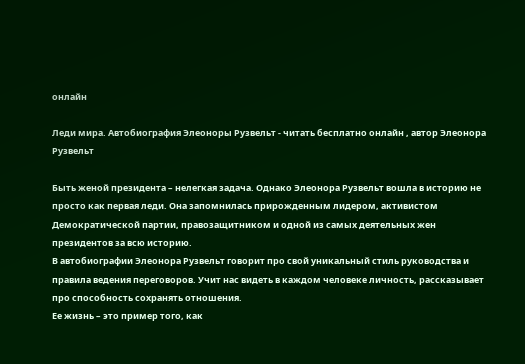онлайн

Леди мира. Автобиография Элеоноры Рузвельт - читать бесплатно онлайн , автор Элеонора Рузвельт

Быть женой президента – нелегкая задача. Однако Элеонора Рузвельт вошла в историю не просто как первая леди. Она запомнилась прирожденным лидером, активистом Демократической партии, правозащитником и одной из самых деятельных жен президентов за всю историю.
В автобиографии Элеонора Рузвельт говорит про свой уникальный стиль руководства и правила ведения переговоров. Учит нас видеть в каждом человеке личность, рассказывает про способность сохранять отношения.
Ее жизнь – это пример того, как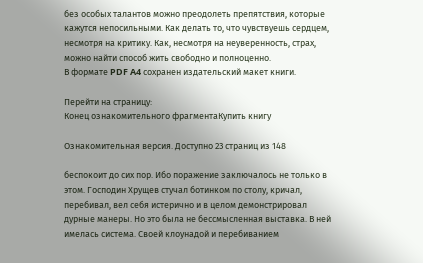без особых талантов можно преодолеть препятствия, которые кажутся непосильными. Как делать то, что чувствуешь сердцем, несмотря на критику. Как, несмотря на неуверенность, страх, можно найти способ жить свободно и полноценно.
В формате PDF A4 сохранен издательский макет книги.

Перейти на страницу:
Конец ознакомительного фрагментаКупить книгу

Ознакомительная версия. Доступно 23 страниц из 148

беспокоит до сих пор. Ибо поражение заключалось не только в этом. Господин Хрущев стучал ботинком по столу, кричал, перебивал, вел себя истерично и в целом демонстрировал дурные манеры. Но это была не бессмысленная выставка. В ней имелась система. Своей клоунадой и перебиванием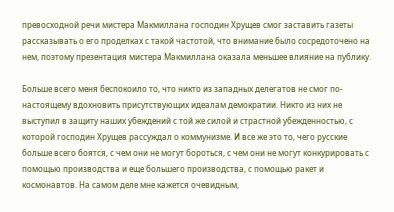превосходной речи мистера Макмиллана господин Хрущев смог заставить газеты рассказывать о его проделках с такой частотой, что внимание было сосредоточено на нем, поэтому презентация мистера Макмиллана оказала меньшее влияние на публику.

Больше всего меня беспокоило то, что никто из западных делегатов не смог по-настоящему вдохновить присутствующих идеалам демократии. Никто из них не выступил в защиту наших убеждений с той же силой и страстной убежденностью, с которой господин Хрущев рассуждал о коммунизме. И все же это то, чего русские больше всего боятся, с чем они не могут бороться, с чем они не могут конкурировать с помощью производства и еще большего производства, с помощью ракет и космонавтов. На самом деле мне кажется очевидным,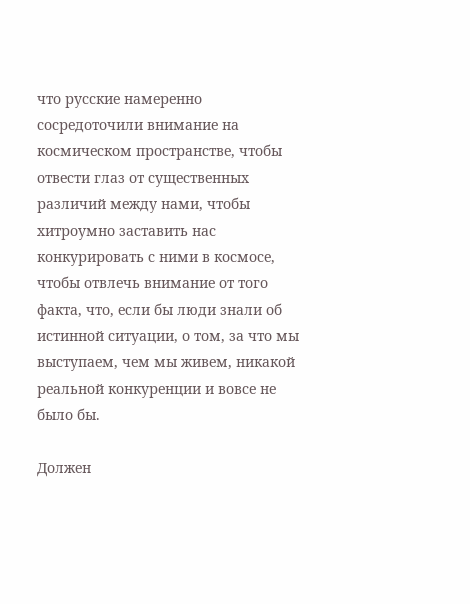что русские намеренно сосредоточили внимание на космическом пространстве, чтобы отвести глаз от существенных различий между нами, чтобы хитроумно заставить нас конкурировать с ними в космосе, чтобы отвлечь внимание от того факта, что, если бы люди знали об истинной ситуации, о том, за что мы выступаем, чем мы живем, никакой реальной конкуренции и вовсе не было бы.

Должен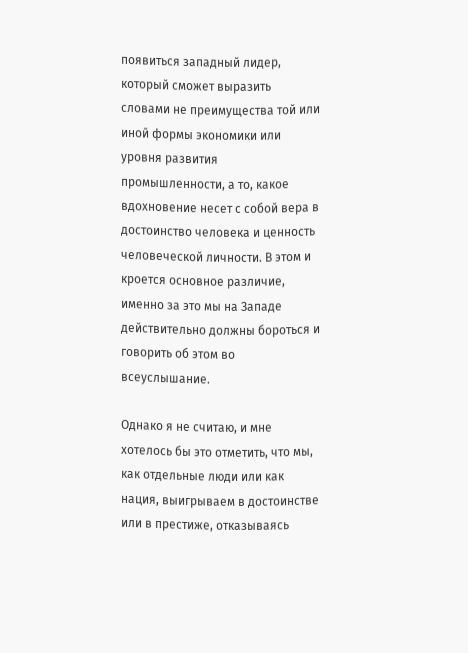появиться западный лидер, который сможет выразить словами не преимущества той или иной формы экономики или уровня развития промышленности, а то, какое вдохновение несет с собой вера в достоинство человека и ценность человеческой личности. В этом и кроется основное различие, именно за это мы на Западе действительно должны бороться и говорить об этом во всеуслышание.

Однако я не считаю, и мне хотелось бы это отметить, что мы, как отдельные люди или как нация, выигрываем в достоинстве или в престиже, отказываясь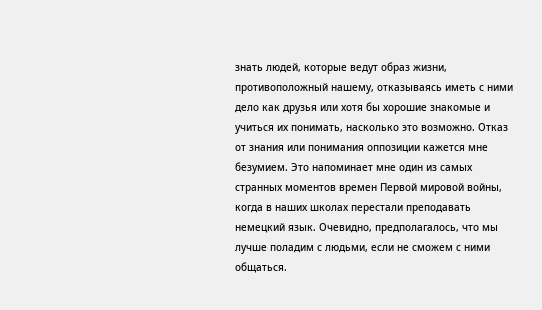знать людей, которые ведут образ жизни, противоположный нашему, отказываясь иметь с ними дело как друзья или хотя бы хорошие знакомые и учиться их понимать, насколько это возможно. Отказ от знания или понимания оппозиции кажется мне безумием. Это напоминает мне один из самых странных моментов времен Первой мировой войны, когда в наших школах перестали преподавать немецкий язык. Очевидно, предполагалось, что мы лучше поладим с людьми, если не сможем с ними общаться.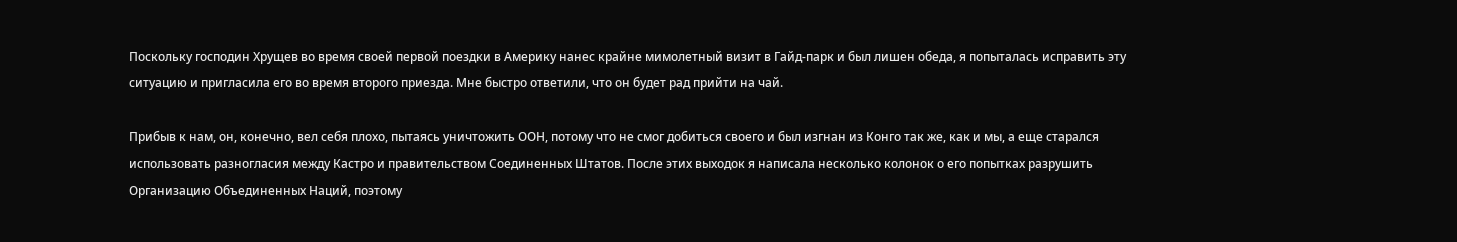Поскольку господин Хрущев во время своей первой поездки в Америку нанес крайне мимолетный визит в Гайд-парк и был лишен обеда, я попыталась исправить эту ситуацию и пригласила его во время второго приезда. Мне быстро ответили, что он будет рад прийти на чай.

Прибыв к нам, он, конечно, вел себя плохо, пытаясь уничтожить ООН, потому что не смог добиться своего и был изгнан из Конго так же, как и мы, а еще старался использовать разногласия между Кастро и правительством Соединенных Штатов. После этих выходок я написала несколько колонок о его попытках разрушить Организацию Объединенных Наций, поэтому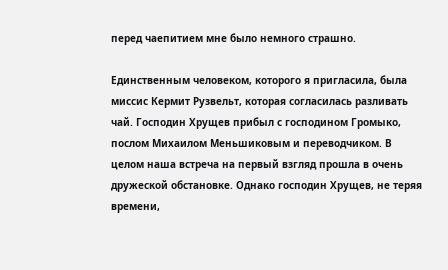перед чаепитием мне было немного страшно.

Единственным человеком, которого я пригласила, была миссис Кермит Рузвельт, которая согласилась разливать чай. Господин Хрущев прибыл с господином Громыко, послом Михаилом Меньшиковым и переводчиком. В целом наша встреча на первый взгляд прошла в очень дружеской обстановке. Однако господин Хрущев, не теряя времени,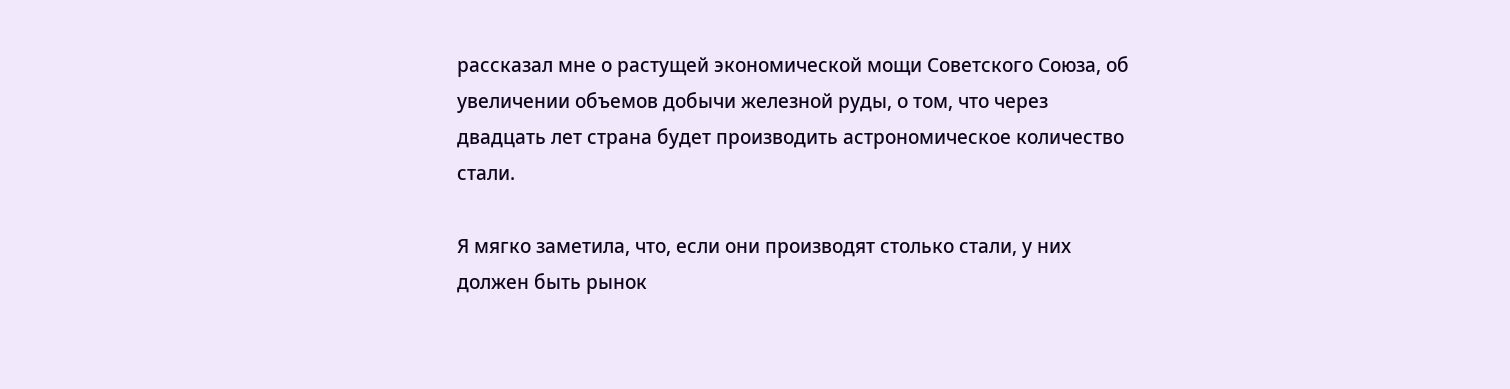рассказал мне о растущей экономической мощи Советского Союза, об увеличении объемов добычи железной руды, о том, что через двадцать лет страна будет производить астрономическое количество стали.

Я мягко заметила, что, если они производят столько стали, у них должен быть рынок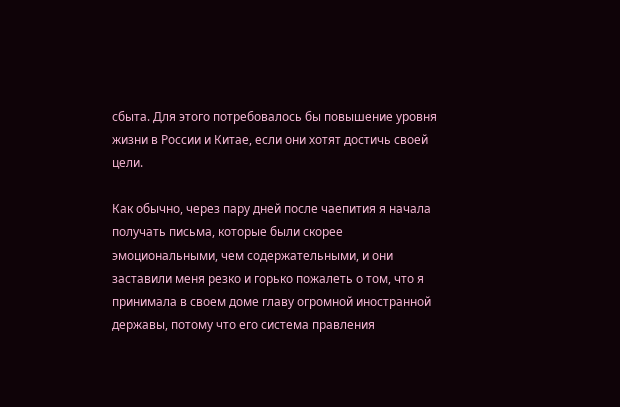сбыта. Для этого потребовалось бы повышение уровня жизни в России и Китае, если они хотят достичь своей цели.

Как обычно, через пару дней после чаепития я начала получать письма, которые были скорее эмоциональными, чем содержательными, и они заставили меня резко и горько пожалеть о том, что я принимала в своем доме главу огромной иностранной державы, потому что его система правления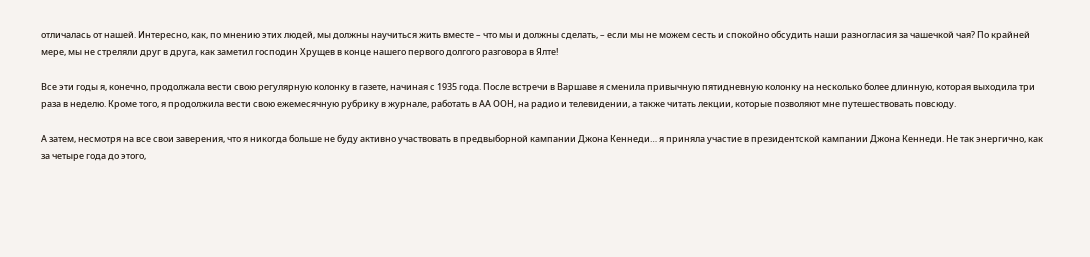отличалась от нашей. Интересно, как, по мнению этих людей, мы должны научиться жить вместе – что мы и должны сделать, – если мы не можем сесть и спокойно обсудить наши разногласия за чашечкой чая? По крайней мере, мы не стреляли друг в друга, как заметил господин Хрущев в конце нашего первого долгого разговора в Ялте!

Все эти годы я, конечно, продолжала вести свою регулярную колонку в газете, начиная с 1935 года. После встречи в Варшаве я сменила привычную пятидневную колонку на несколько более длинную, которая выходила три раза в неделю. Кроме того, я продолжила вести свою ежемесячную рубрику в журнале, работать в АА ООН, на радио и телевидении, а также читать лекции, которые позволяют мне путешествовать повсюду.

А затем, несмотря на все свои заверения, что я никогда больше не буду активно участвовать в предвыборной кампании Джона Кеннеди… я приняла участие в президентской кампании Джона Кеннеди. Не так энергично, как за четыре года до этого,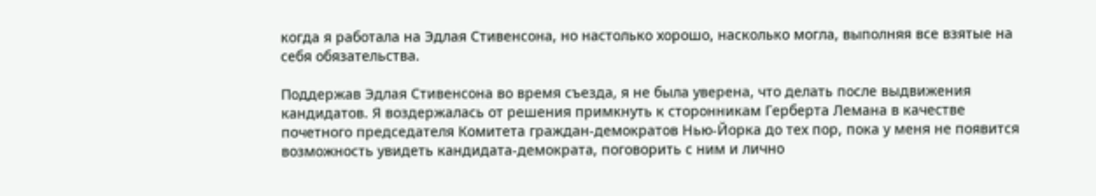когда я работала на Эдлая Стивенсона, но настолько хорошо, насколько могла, выполняя все взятые на себя обязательства.

Поддержав Эдлая Стивенсона во время съезда, я не была уверена, что делать после выдвижения кандидатов. Я воздержалась от решения примкнуть к сторонникам Герберта Лемана в качестве почетного председателя Комитета граждан-демократов Нью-Йорка до тех пор, пока у меня не появится возможность увидеть кандидата-демократа, поговорить с ним и лично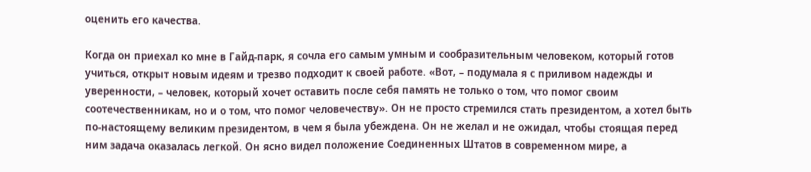оценить его качества.

Когда он приехал ко мне в Гайд-парк, я сочла его самым умным и сообразительным человеком, который готов учиться, открыт новым идеям и трезво подходит к своей работе. «Вот, – подумала я с приливом надежды и уверенности, – человек, который хочет оставить после себя память не только о том, что помог своим соотечественникам, но и о том, что помог человечеству». Он не просто стремился стать президентом, а хотел быть по-настоящему великим президентом, в чем я была убеждена. Он не желал и не ожидал, чтобы стоящая перед ним задача оказалась легкой. Он ясно видел положение Соединенных Штатов в современном мире, а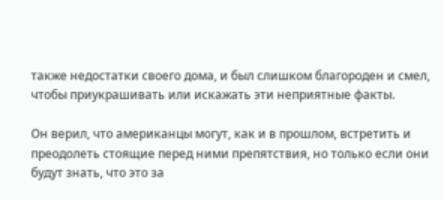также недостатки своего дома, и был слишком благороден и смел, чтобы приукрашивать или искажать эти неприятные факты.

Он верил, что американцы могут, как и в прошлом, встретить и преодолеть стоящие перед ними препятствия, но только если они будут знать, что это за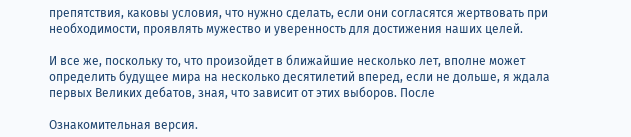препятствия, каковы условия, что нужно сделать, если они согласятся жертвовать при необходимости, проявлять мужество и уверенность для достижения наших целей.

И все же, поскольку то, что произойдет в ближайшие несколько лет, вполне может определить будущее мира на несколько десятилетий вперед, если не дольше, я ждала первых Великих дебатов, зная, что зависит от этих выборов. После

Ознакомительная версия.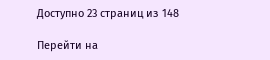Доступно 23 страниц из 148

Перейти на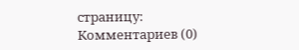страницу:
Комментариев (0)